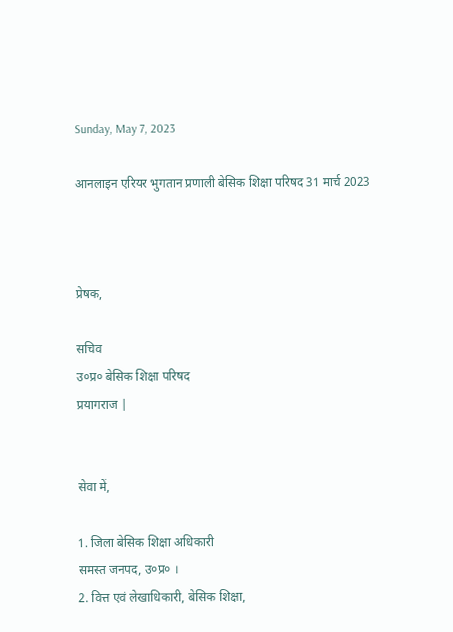Sunday, May 7, 2023

आनलाइन एरियर भुगतान प्रणाली बेसिक शिक्षा परिषद 31 मार्च 2023



प्रेषक,

सचिव
उ०प्र० बेसिक शिक्षा परिषद
प्रयागराज |


सेवा में,

1. जिला बेसिक शिक्षा अधिकारी
समस्त जनपद, उ०प्र० ।
2. वित्त एवं लेखाधिकारी, बेसिक शिक्षा,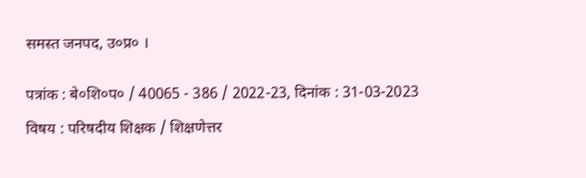समस्त जनपद, उ०प्र० ।


पत्रांक : बे०शि०प० / 40065 - 386 / 2022-23, दिनांक : 31-03-2023

विषय : परिषदीय शिक्षक / शिक्षणेत्तर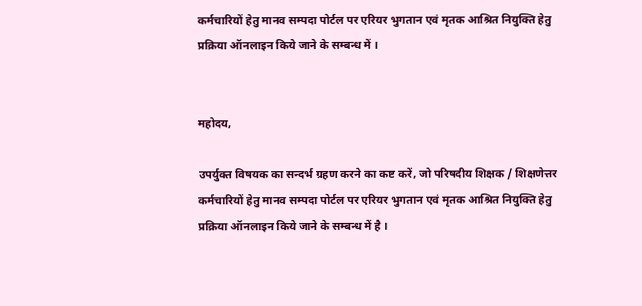कर्मचारियों हेतु मानव सम्पदा पोर्टल पर एरियर भुगतान एवं मृतक आश्रित नियुक्ति हेतु प्रक्रिया ऑनलाइन किये जाने के सम्बन्ध में ।


महोदय,

उपर्युक्त विषयक का सन्दर्भ ग्रहण करने का कष्ट करें, जो परिषदीय शिक्षक / शिक्षणेत्तर कर्मचारियों हेतु मानव सम्पदा पोर्टल पर एरियर भुगतान एवं मृतक आश्रित नियुक्ति हेतु प्रक्रिया ऑनलाइन किये जाने के सम्बन्ध में है ।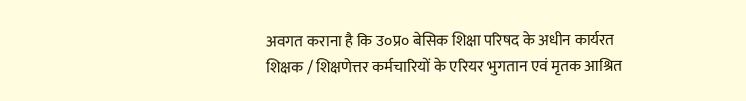अवगत कराना है कि उ०प्र० बेसिक शिक्षा परिषद के अधीन कार्यरत शिक्षक / शिक्षणेत्तर कर्मचारियों के एरियर भुगतान एवं मृतक आश्रित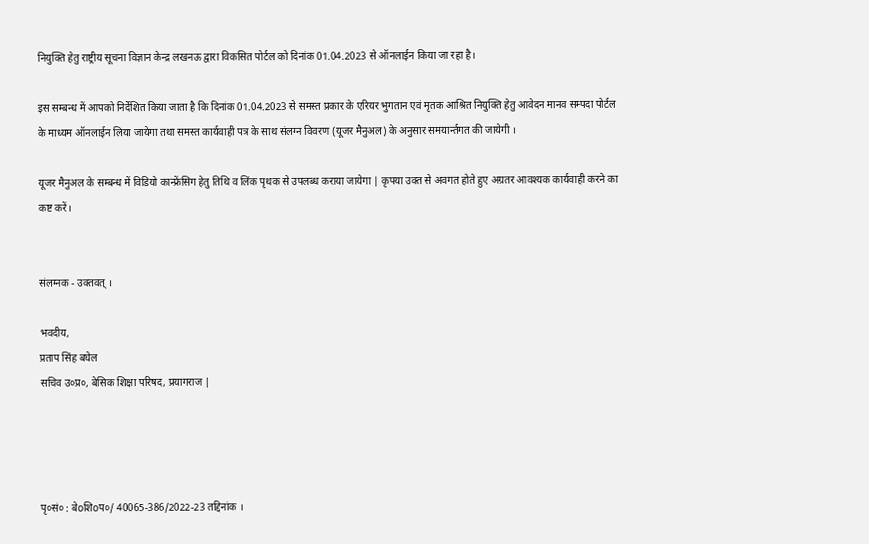नियुक्ति हेतु राष्ट्रीय सूचना विज्ञान केन्द्र लखनऊ द्वारा विकसित पोर्टल को दिनांक 01.04.2023 से ऑनलाईन किया जा रहा है।

इस सम्बन्ध में आपको निर्देशित किया जाता है कि दिनांक 01.04.2023 से समस्त प्रकार के एरियर भुगतान एवं मृतक आश्रित नियुक्ति हेतु आवेदन मानव सम्पदा पोर्टल के माध्यम ऑनलाईन लिया जायेगा तथा समस्त कार्यवाही पत्र के साथ संलग्न विवरण (यूजर मैनुअल) के अनुसार समयार्न्तगत की जायेगी ।

यूजर मैनुअल के सम्बन्ध में विडियो कान्फ्रेंसिग हेतु तिथि व लिंक पृथक से उपलब्ध कराया जायेगा | कृपया उक्त से अवगत होते हुए अग्रतर आवश्यक कार्यवाही करने का कष्ट करें।


संलग्नक - उक्तवत् ।

भवदीय,
प्रताप सिंह बघेल
सचिव उ०प्र०, बेसिक शिक्षा परिषद, प्रयागराज |




पृ०सं० : बेoशिoप०/ 40065-386/2022-23 तद्दिनांक ।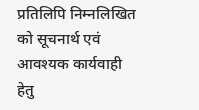प्रतिलिपि निम्नलिखित को सूचनार्थ एवं आवश्यक कार्यवाही हेतु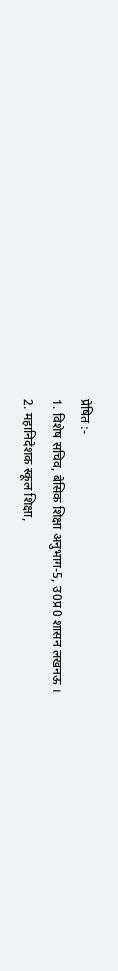प्रेषित :-
1. विशेष सचिव, बेसिक शिक्षा अनुभाग-5, उ0प्र0 शासन लखनऊ ।
2. महानिदेशक स्कूल शिक्षा,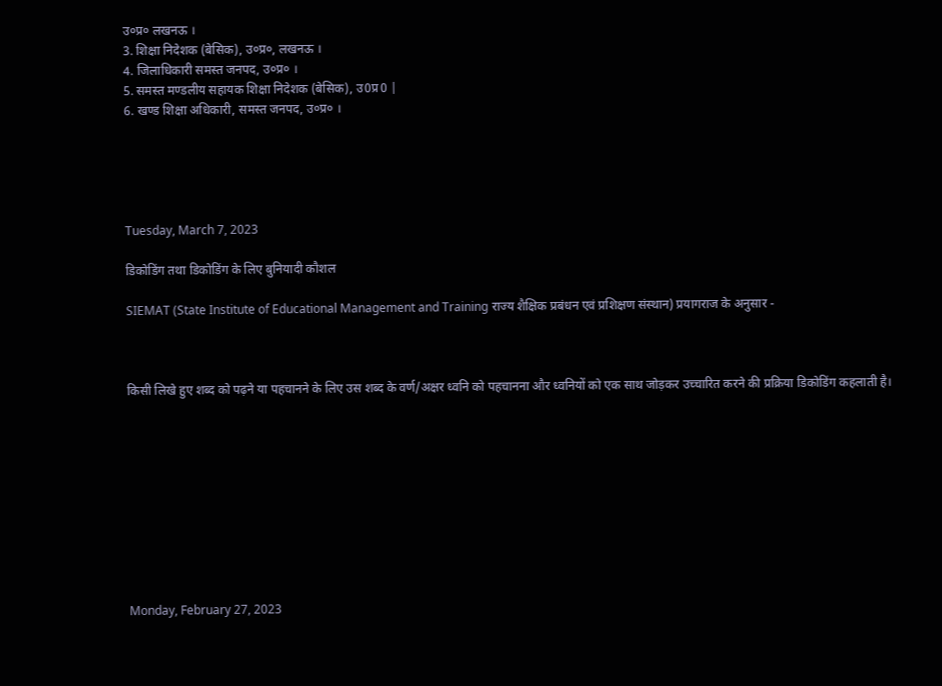उ०प्र० लखनऊ ।
3. शिक्षा निदेशक (बेसिक), उ०प्र०, लखनऊ ।
4. जिलाधिकारी समस्त जनपद, उ०प्र० ।
5. समस्त मण्डलीय सहायक शिक्षा निदेशक (बेसिक), उ0प्र0 |
6. खण्ड शिक्षा अधिकारी, समस्त जनपद, उ०प्र० ।





Tuesday, March 7, 2023

डिकोडिंग तथा डिकोडिंग के लिए बुनियादी कौशल

SIEMAT (State Institute of Educational Management and Training राज्य शैक्षिक प्रबंधन एवं प्रशिक्षण संस्थान) प्रयागराज के अनुसार -



किसी लिखे हुए शब्द को पढ़ने या पहचानने के लिए उस शब्द के वर्ण/अक्षर ध्वनि को पहचानना और ध्वनियों को एक साथ जोड़कर उच्चारित करने की प्रक्रिया डिकोडिंग कहलाती है।










Monday, February 27, 2023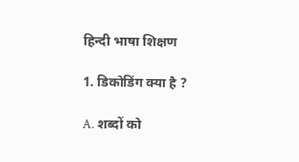हिन्दी भाषा शिक्षण

1. डिकोडिंग क्या है ?

A. शब्दों को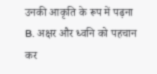उनकी आकृति के रूप में पढ़ना
B. अक्षर और ध्वनि को पहचान कर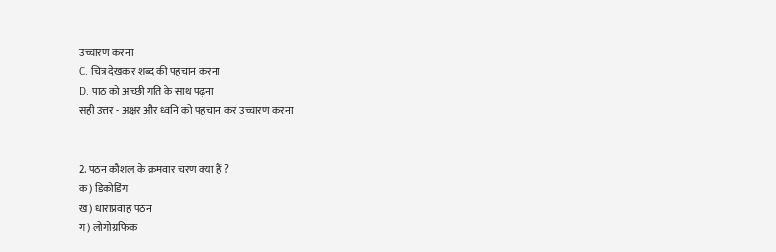उच्चारण करना
C. चित्र देखकर शब्द की पहचान करना
D. पाठ को अच्छी गति के साथ पढ़ना
सही उत्तर - अक्षर और ध्वनि को पहचान कर उच्चारण करना


2. पठन कौशल के क्रमवार चरण क्या हैं ?
क) डिकोडिंग
ख) धाराप्रवाह पठन
ग) लोगोग्रफिक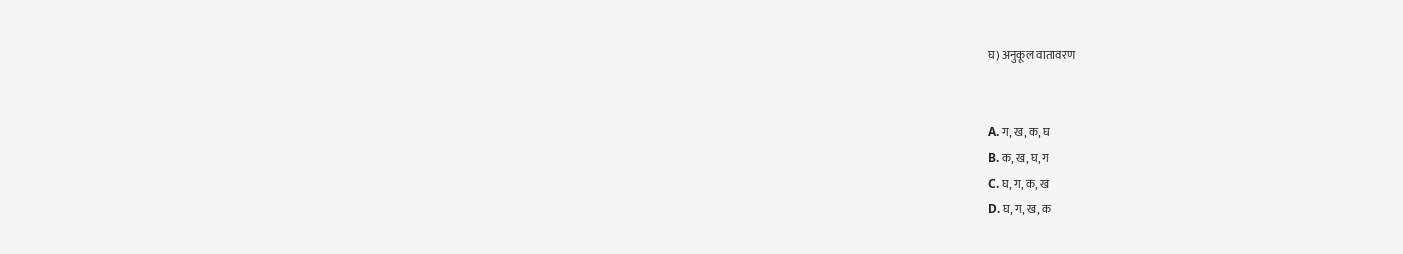घ) अनुकूल वातावरण


A. ग, ख, क, घ
B. क, ख, घ, ग
C. घ, ग, क, ख
D. घ, ग, ख, क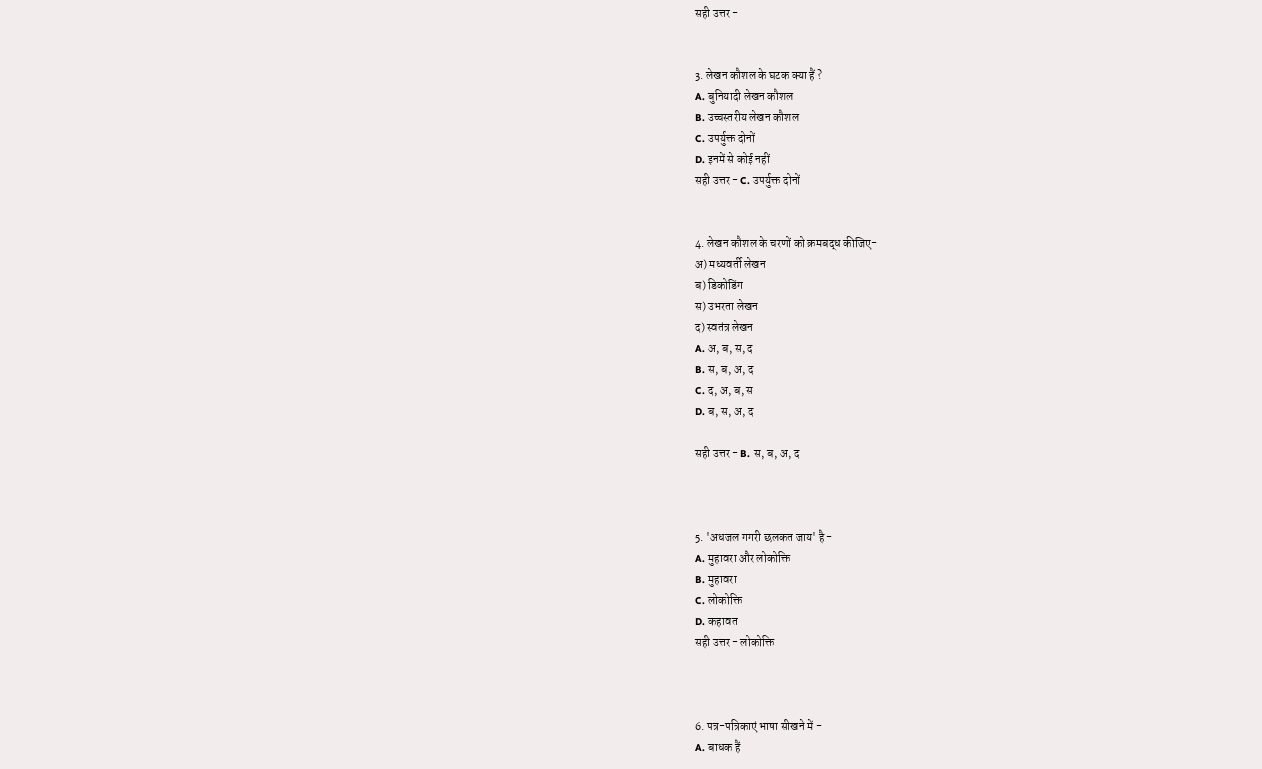सही उत्तर -


3. लेखन कौशल के घटक क्या हैं ?
A. बुनियादी लेखन कौशल
B. उच्चस्तरीय लेखन कौशल
C. उपर्युक्त दोनों
D. इनमें से कोई नहीं
सही उत्तर - C. उपर्युक्त दोनों


4. लेखन कौशल के चरणों को क्रमबद्ध कीजिए-
अ) मध्यवर्ती लेखन
ब) डिकोडिंग
स) उभरता लेखन
द) स्वतंत्र लेखन
A. अ, ब, स, द
B. स, ब, अ, द
C. द, अ, ब, स
D. ब, स, अ, द

सही उत्तर - B. स, ब, अ, द



5. 'अधजल गगरी छलकत जाय' है -
A. मुहावरा और लोकोक्ति
B. मुहावरा
C. लोकोक्ति
D. कहावत
सही उत्तर - लोकोक्ति



6. पत्र-पत्रिकाएं भाषा सीखने में -
A. बाधक हैं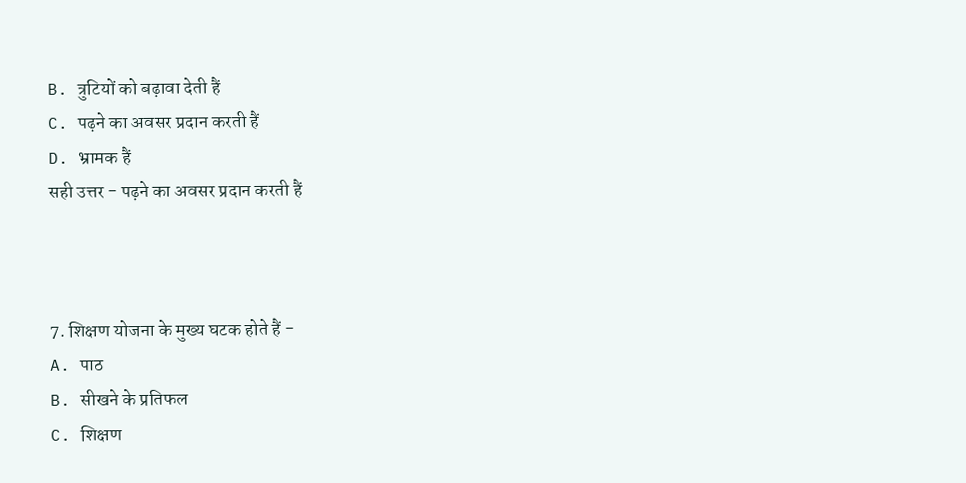B. त्रुटियों को बढ़ावा देती हैं
C. पढ़ने का अवसर प्रदान करती हैं
D. भ्रामक हैं
सही उत्तर - पढ़ने का अवसर प्रदान करती हैं



7. शिक्षण योजना के मुख्य घटक होते हैं -
A. पाठ
B. सीखने के प्रतिफल
C. शिक्षण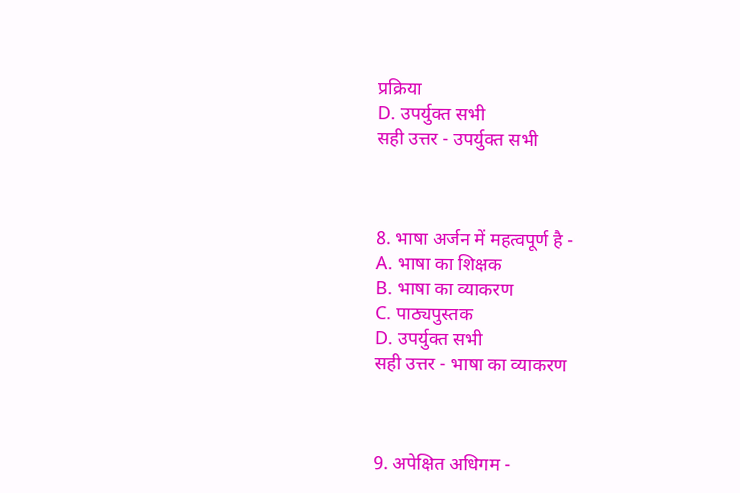प्रक्रिया
D. उपर्युक्त सभी
सही उत्तर - उपर्युक्त सभी



8. भाषा अर्जन में महत्वपूर्ण है -
A. भाषा का शिक्षक
B. भाषा का व्याकरण
C. पाठ्यपुस्तक
D. उपर्युक्त सभी
सही उत्तर - भाषा का व्याकरण



9. अपेक्षित अधिगम -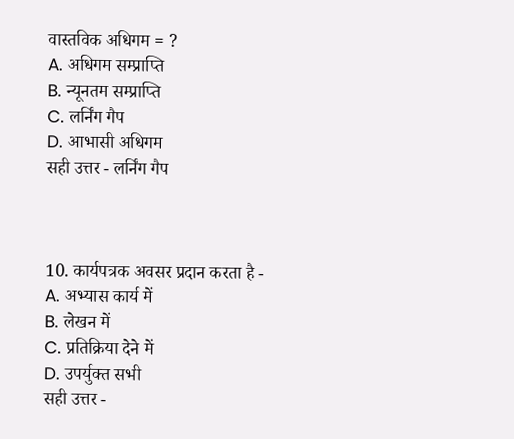वास्तविक अधिगम = ?
A. अधिगम सम्प्राप्ति
B. न्यूनतम सम्प्राप्ति
C. लर्निंग गैप
D. आभासी अधिगम
सही उत्तर - लर्निंग गैप



10. कार्यपत्रक अवसर प्रदान करता है -
A. अभ्यास कार्य में
B. लेखन में
C. प्रतिक्रिया देने में
D. उपर्युक्त सभी
सही उत्तर -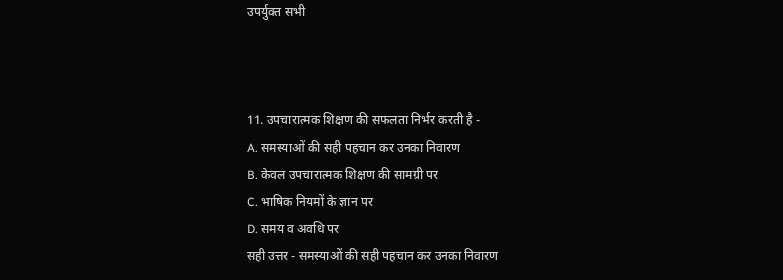उपर्युक्त सभी



11. उपचारात्मक शिक्षण की सफलता निर्भर करती है -
A. समस्याओं की सही पहचान कर उनका निवारण
B. केवल उपचारात्मक शिक्षण की सामग्री पर
C. भाषिक नियमों के ज्ञान पर
D. समय व अवधि पर
सही उत्तर - समस्याओं की सही पहचान कर उनका निवारण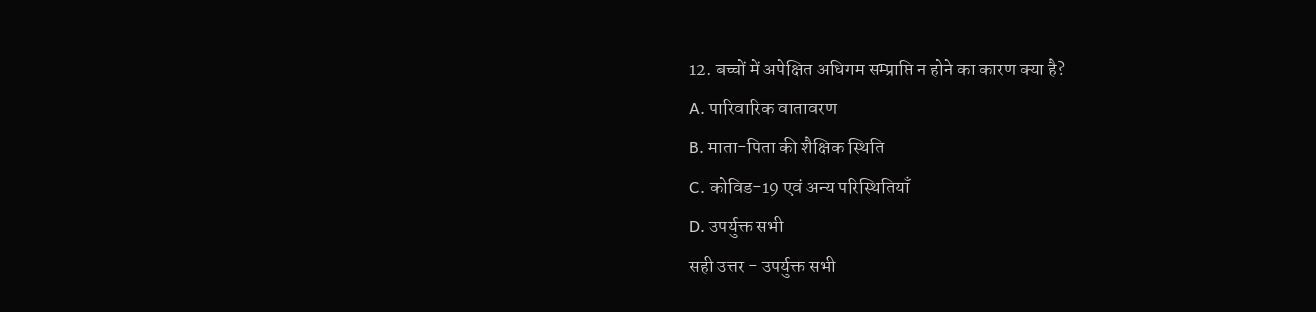12. बच्चों में अपेक्षित अधिगम सम्प्राप्ति न होने का कारण क्या है?
A. पारिवारिक वातावरण
B. माता-पिता की शैक्षिक स्थिति
C. कोविड-19 एवं अन्य परिस्थितियाँ
D. उपर्युक्त सभी
सही उत्तर - उपर्युक्त सभी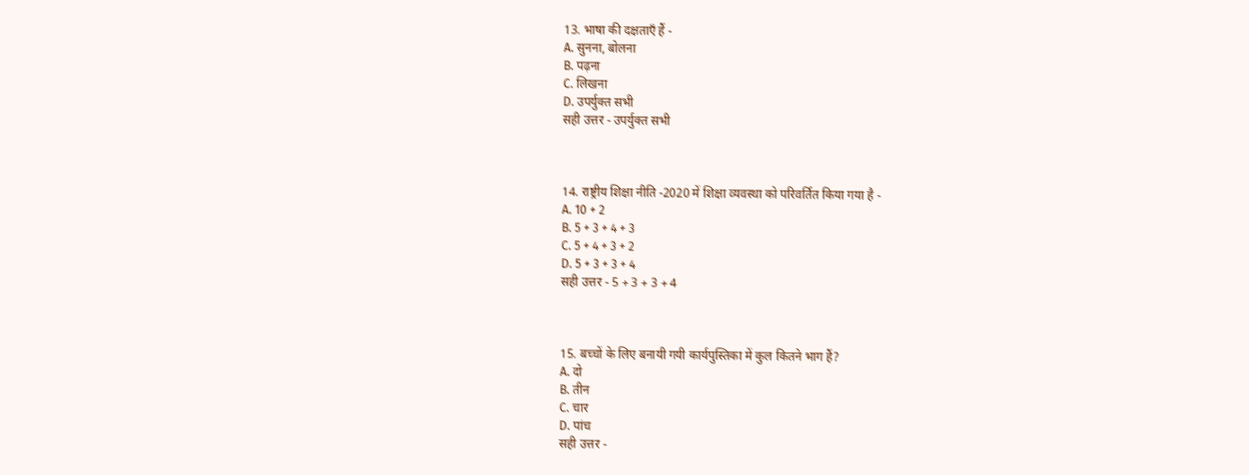13. भाषा की दक्षताएँ हैं -
A. सुनना, बोलना
B. पढ़ना
C. लिखना
D. उपर्युक्त सभी
सही उत्तर - उपर्युक्त सभी



14. राष्ट्रीय शिक्षा नीति -2020 में शिक्षा व्यवस्था को परिवर्तित किया गया है -
A. 10 + 2
B. 5 + 3 + 4 + 3
C. 5 + 4 + 3 + 2
D. 5 + 3 + 3 + 4
सही उत्तर - 5 + 3 + 3 + 4



15. बच्चों के लिए बनायी गयी कार्यपुस्तिका में कुल कितने भाग हैं?
A. दो
B. तीन
C. चार
D. पांच
सही उत्तर -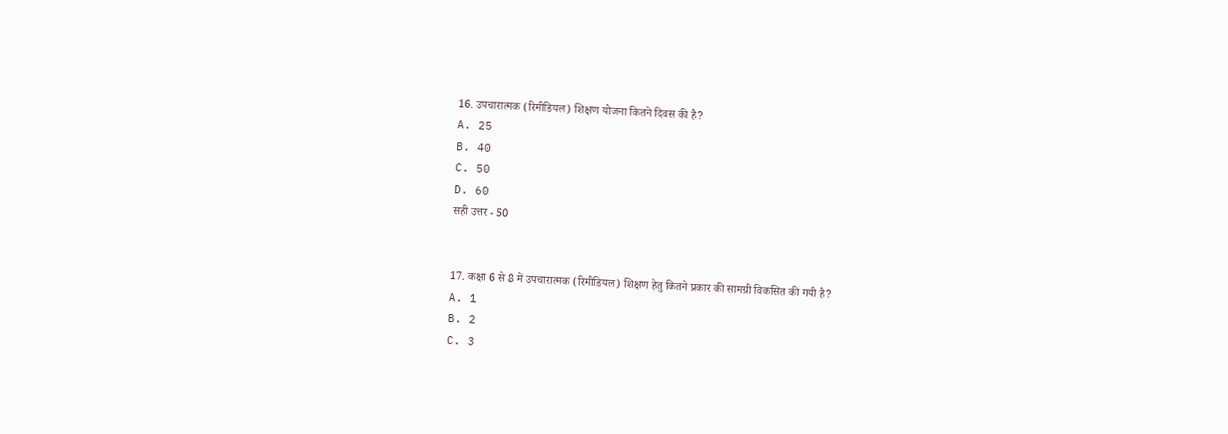16. उपचारात्मक (रिमीडियल) शिक्षण योजना कितने दिवस की है?
A. 25
B. 40
C. 50
D. 60
सही उत्तर - 50


17. कक्षा 6 से 8 में उपचारात्मक (रिमीडियल) शिक्षण हेतु कितने प्रकार की सामग्री विकसित की गयी है?
A. 1
B. 2
C. 3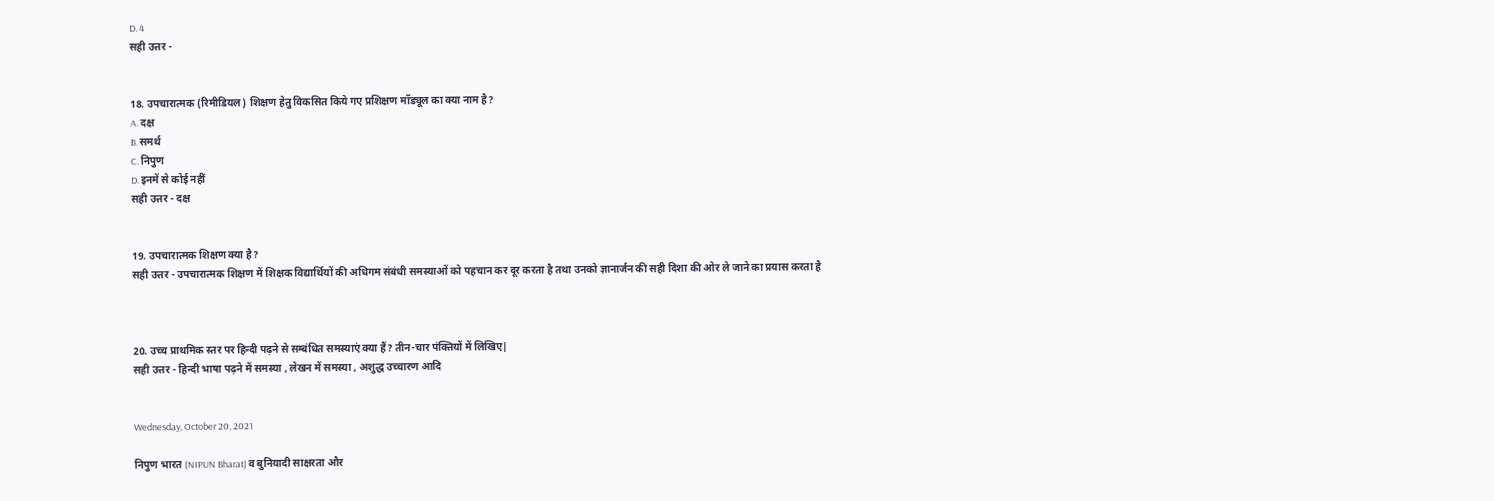D. 4
सही उत्तर -


18. उपचारात्मक (रिमीडियल) शिक्षण हेतु विकसित किये गए प्रशिक्षण मॉड्यूल का क्या नाम है?
A. दक्ष
B. समर्थ
C. निपुण
D. इनमें से कोई नहीं
सही उत्तर - दक्ष


19. उपचारात्मक शिक्षण क्या है?
सही उत्तर - उपचारात्मक शिक्षण में शिक्षक विद्यार्थियों की अधिगम संबंधी समस्याओं को पहचान कर दूर करता है तथा उनको ज्ञानार्जन की सही दिशा की ओर ले जाने का प्रयास करता है



20. उच्च प्राथमिक स्तर पर हिन्दी पढ़ने से सम्बंधित समस्याएं क्या हैं? तीन-चार पंक्तियों में लिखिए|
सही उत्तर - हिन्दी भाषा पढ़ने में समस्या , लेखन में समस्या , अशुद्ध उच्चारण आदि


Wednesday, October 20, 2021

निपुण भारत (NIPUN Bharat) व बुनियादी साक्षरता और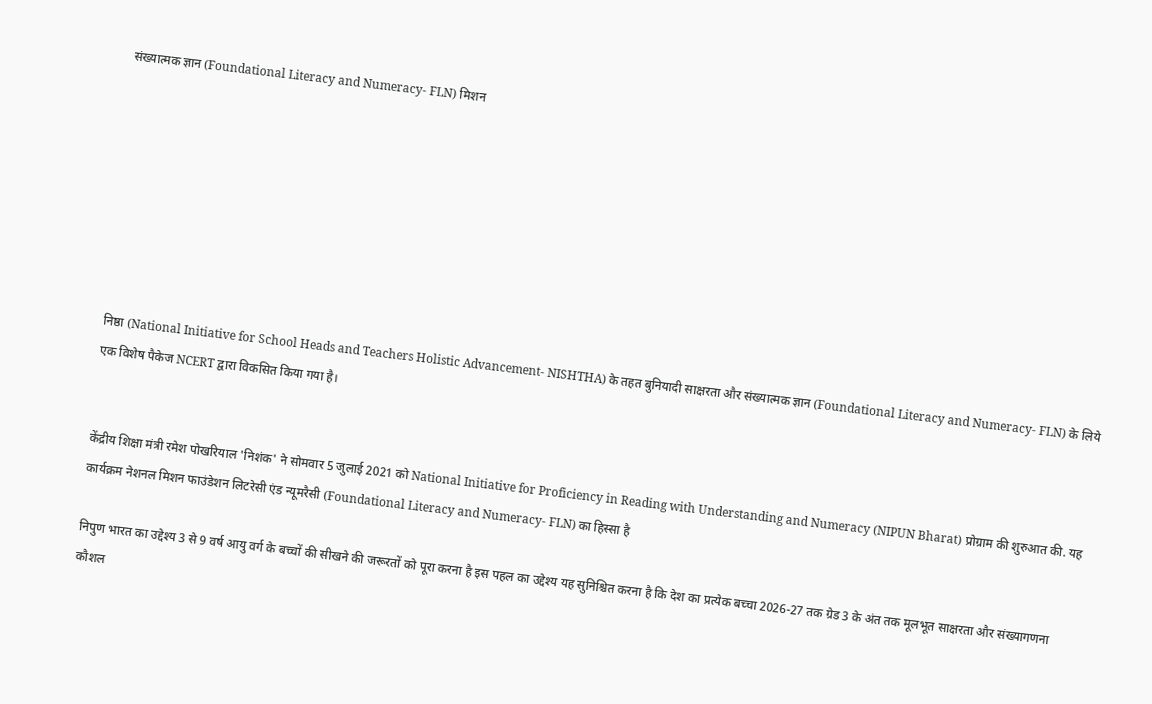संख्यात्मक ज्ञान (Foundational Literacy and Numeracy- FLN) मिशन








निष्ठा (National Initiative for School Heads and Teachers Holistic Advancement- NISHTHA) के तहत बुनियादी साक्षरता और संख्यात्मक ज्ञान (Foundational Literacy and Numeracy- FLN) के लिये एक विशेष पैकेज NCERT द्वारा विकसित किया गया है।


केंद्रीय शिक्षा मंत्री रमेश पोखरियाल 'निशंक' ने सोमवार 5 जुलाई 2021 को National Initiative for Proficiency in Reading with Understanding and Numeracy (NIPUN Bharat) प्रोग्राम की शुरुआत की. यह कार्यक्रम नेशनल मिशन फाउंडेशन लिटरेसी एंड न्यूमरैसी (Foundational Literacy and Numeracy- FLN) का हिस्सा है

निपुण भारत का उद्देश्य 3 से 9 वर्ष आयु वर्ग के बच्चों की सीखने की जरूरतों को पूरा करना है इस पहल का उद्देश्य यह सुनिश्चित करना है कि देश का प्रत्येक बच्चा 2026-27 तक ग्रेड 3 के अंत तक मूलभूत साक्षरता और संख्यागणना कौशल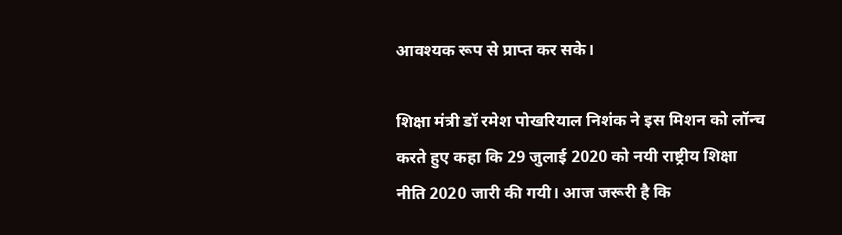आवश्यक रूप से प्राप्त कर सके।

शिक्षा मंत्री डॉ रमेश पोखरियाल निशंक ने इस मिशन को लॉन्च करते हुए कहा कि 29 जुलाई 2020 को नयी राष्ट्रीय शिक्षा नीति 2020 जारी की गयी। आज जरूरी है कि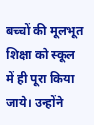बच्चों की मूलभूत शिक्षा को स्कूल में ही पूरा किया जाये। उन्होंने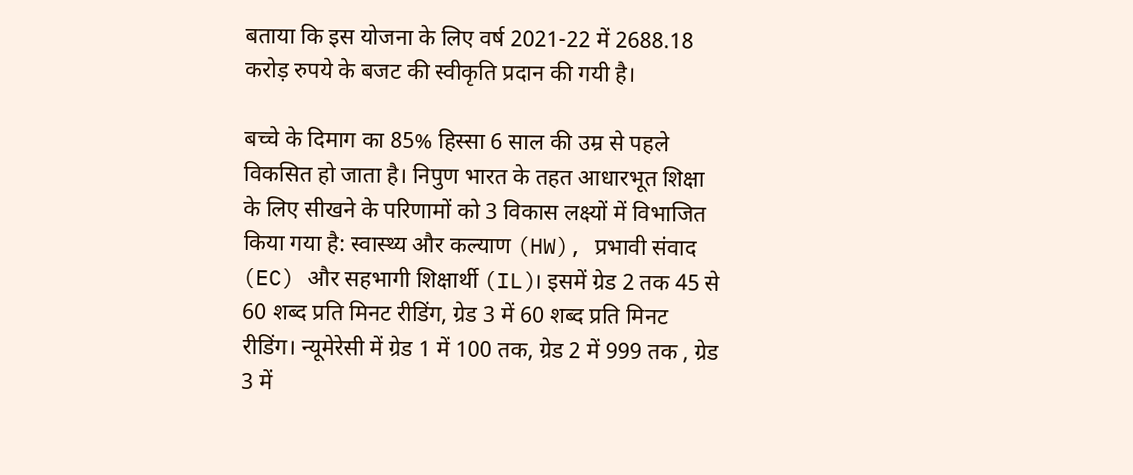बताया कि इस योजना के लिए वर्ष 2021-22 में 2688.18 करोड़ रुपये के बजट की स्वीकृति प्रदान की गयी है।

बच्चे के दिमाग का 85% हिस्सा 6 साल की उम्र से पहले विकसित हो जाता है। निपुण भारत के तहत आधारभूत शिक्षा के लिए सीखने के परिणामों को 3 विकास लक्ष्यों में विभाजित किया गया है: स्वास्थ्य और कल्याण (HW), प्रभावी संवाद (EC) और सहभागी शिक्षार्थी (IL)। इसमें ग्रेड 2 तक 45 से 60 शब्द प्रति मिनट रीडिंग, ग्रेड 3 में 60 शब्द प्रति मिनट रीडिंग। न्यूमेरेसी में ग्रेड 1 में 100 तक, ग्रेड 2 में 999 तक , ग्रेड 3 में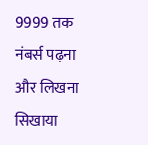9999 तक नंबर्स पढ़ना और लिखना सिखाया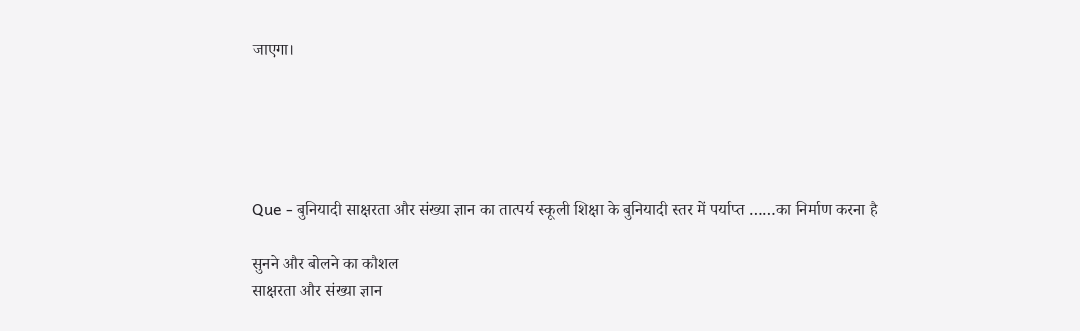जाएगा।





Que - बुनियादी साक्षरता और संख्या ज्ञान का तात्पर्य स्कूली शिक्षा के बुनियादी स्तर में पर्याप्त ……का निर्माण करना है

सुनने और बोलने का कौशल
साक्षरता और संख्या ज्ञान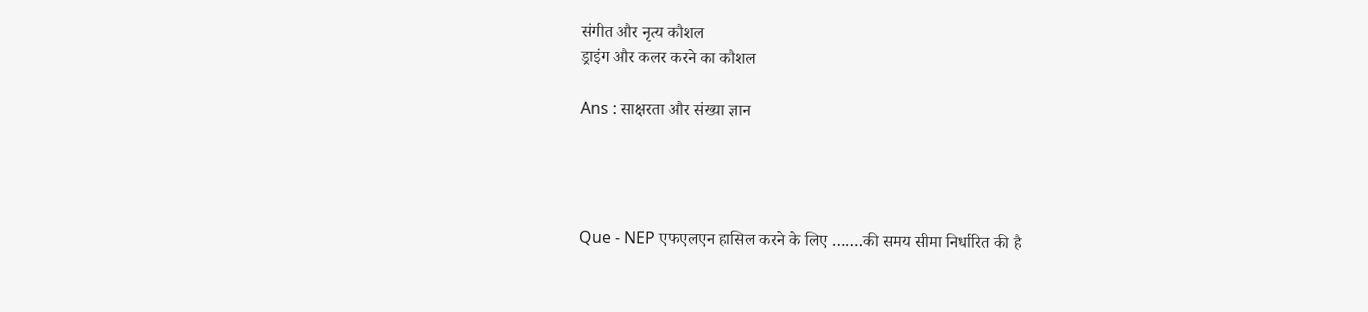संगीत और नृत्य कौशल
ड्राइंग और कलर करने का कौशल

Ans : साक्षरता और संख्या ज्ञान




Que - NEP एफएलएन हासिल करने के लिए …….की समय सीमा निर्धारित की है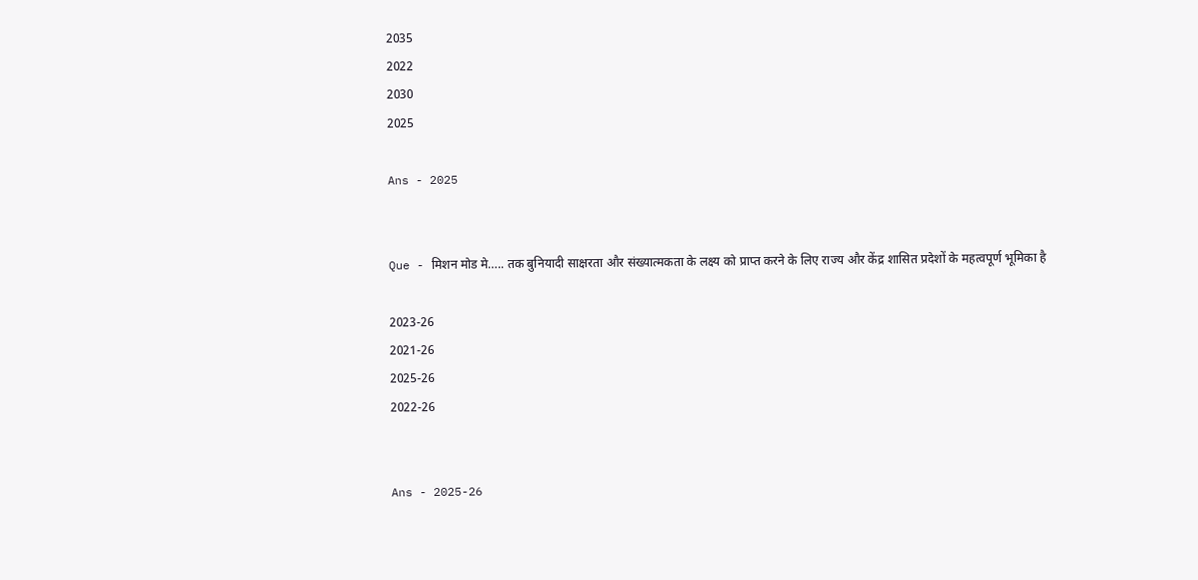2035
2022
2030
2025

Ans - 2025


Que - मिशन मोड मे….. तक बुनियादी साक्षरता और संख्यात्मकता के लक्ष्य को प्राप्त करने के लिए राज्य और केंद्र शासित प्रदेशों के महत्वपूर्ण भूमिका है

2023-26
2021-26
2025-26
2022-26


Ans - 2025-26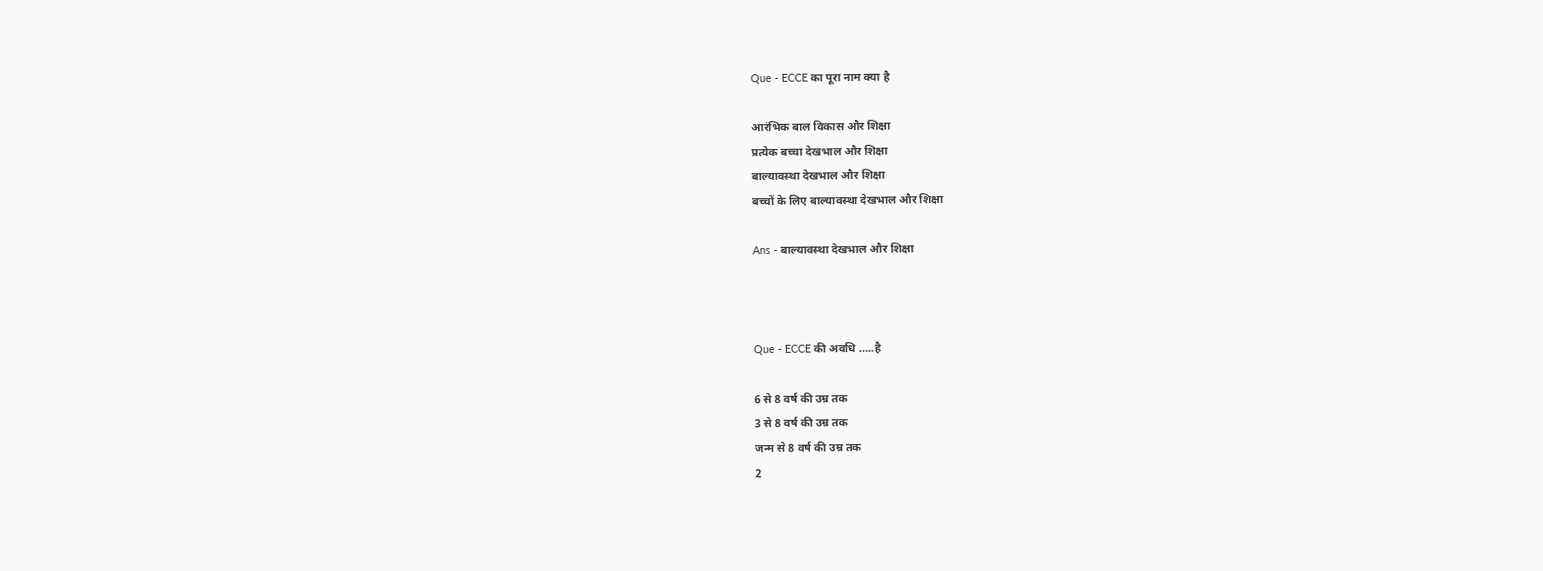Que - ECCE का पूरा नाम क्या है

आरंभिक बाल विकास और शिक्षा
प्रत्येक बच्चा देखभाल और शिक्षा
बाल्यावस्था देखभाल और शिक्षा
बच्चों के लिए बाल्यावस्था देखभाल और शिक्षा

Ans - बाल्यावस्था देखभाल और शिक्षा



Que - ECCE की अवधि …..है

6 से 8 वर्ष की उम्र तक
3 से 8 वर्ष की उम्र तक
जन्म से 8 वर्ष की उम्र तक
2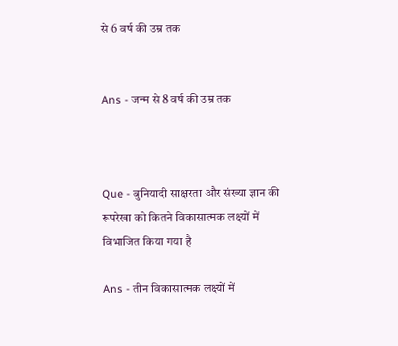से 6 वर्ष की उम्र तक


Ans - जन्म से 8 वर्ष की उम्र तक



Que - बुनियादी साक्षरता और संख्या ज्ञान की रूपरेखा को कितने विकासात्मक लक्ष्यों में विभाजित किया गया है

Ans - तीन विकासात्मक लक्ष्यों में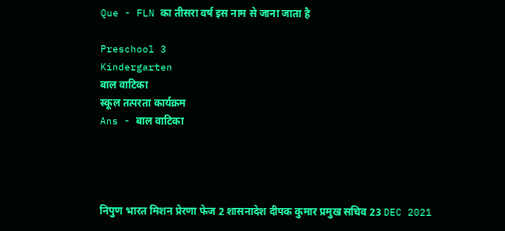Que - FLN का तीसरा वर्ष इस नाम से जाना जाता है

Preschool 3
Kindergarten
बाल वाटिका
स्कूल तत्परता कार्यक्रम
Ans - बाल वाटिका




निपुण भारत मिशन प्रेरणा फेज 2 शासनादेश दीपक कुमार प्रमुख सचिव 23 DEC 2021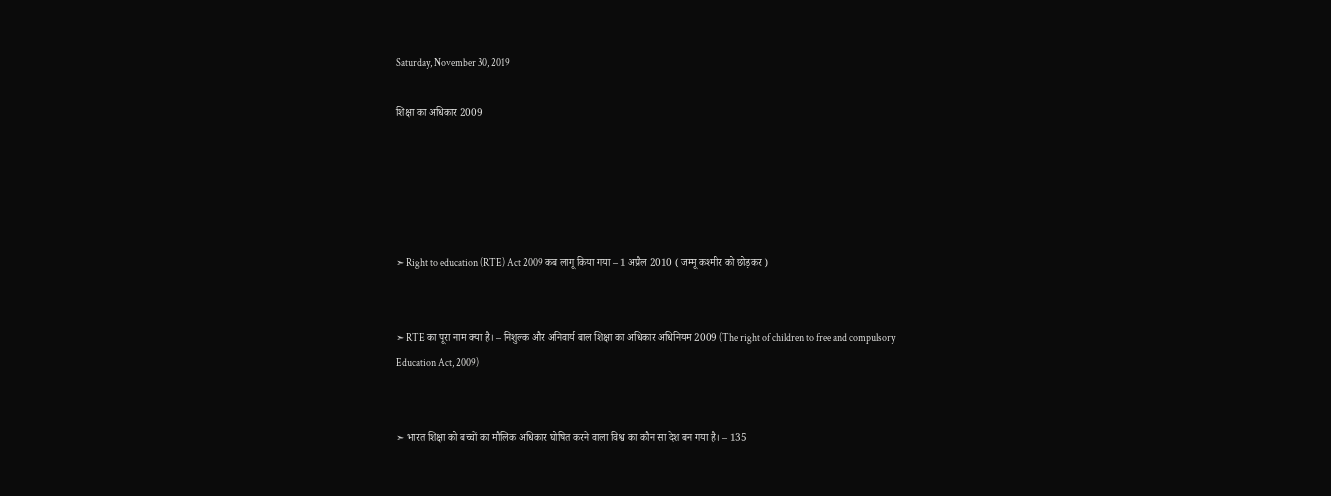Saturday, November 30, 2019

शिक्षा का अधिकार 2009





➣ Right to education (RTE) Act 2009 कब लागू किया गया – 1 अप्रैल 2010 ( जम्मू कश्मीर को छोड़कर )


➣ RTE का पूरा नाम क्या है। – निशुल्क और अनिवार्य बाल शिक्षा का अधिकार अधिनियम 2009 (The right of children to free and compulsory Education Act, 2009)


➣ भारत शिक्षा को बच्चों का मौलिक अधिकार घोषित करने वाला विश्व का कौन सा देश बन गया है। – 135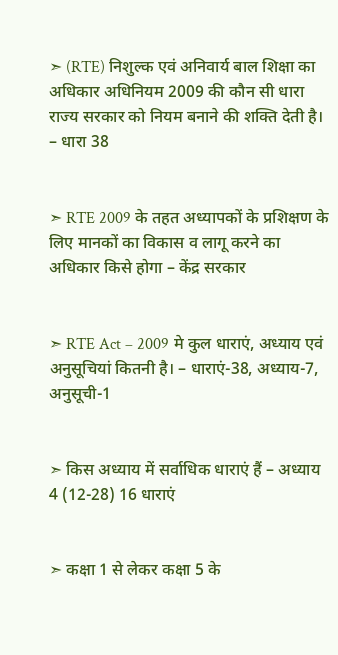➣ (RTE) निशुल्क एवं अनिवार्य बाल शिक्षा का अधिकार अधिनियम 2009 की कौन सी धारा राज्य सरकार को नियम बनाने की शक्ति देती है। – धारा 38


➣ RTE 2009 के तहत अध्यापकों के प्रशिक्षण के लिए मानकों का विकास व लागू करने का अधिकार किसे होगा – केंद्र सरकार


➣ RTE Act – 2009 मे कुल धाराएं, अध्याय एवं अनुसूचियां कितनी है। – धाराएं-38, अध्याय-7, अनुसूची-1


➣ किस अध्याय में सर्वाधिक धाराएं हैं – अध्याय 4 (12-28) 16 धाराएं


➣ कक्षा 1 से लेकर कक्षा 5 के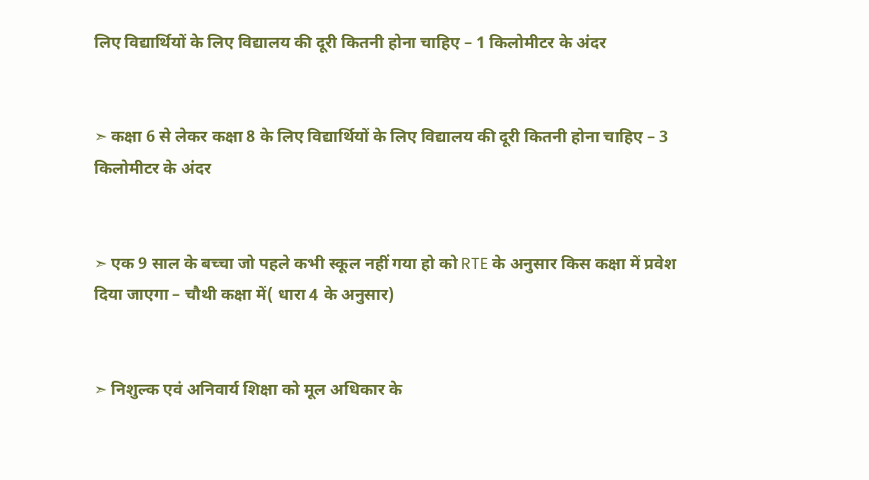लिए विद्यार्थियों के लिए विद्यालय की दूरी कितनी होना चाहिए – 1 किलोमीटर के अंदर


➣ कक्षा 6 से लेकर कक्षा 8 के लिए विद्यार्थियों के लिए विद्यालय की दूरी कितनी होना चाहिए – 3 किलोमीटर के अंदर


➣ एक 9 साल के बच्चा जो पहले कभी स्कूल नहीं गया हो को RTE के अनुसार किस कक्षा में प्रवेश दिया जाएगा – चौथी कक्षा में( धारा 4 के अनुसार)


➣ निशुल्क एवं अनिवार्य शिक्षा को मूल अधिकार के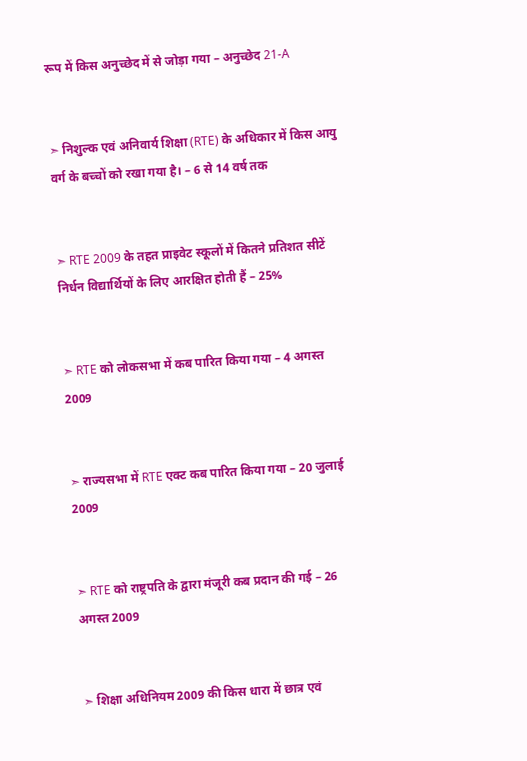रूप में किस अनुच्छेद में से जोड़ा गया – अनुच्छेद 21-A


➣ निशुल्क एवं अनिवार्य शिक्षा (RTE) के अधिकार में किस आयु वर्ग के बच्चों को रखा गया है। – 6 से 14 वर्ष तक


➣ RTE 2009 के तहत प्राइवेट स्कूलों में कितने प्रतिशत सीटें निर्धन विद्यार्थियों के लिए आरक्षित होती हैं – 25%


➣ RTE को लोकसभा में कब पारित किया गया – 4 अगस्त 2009


➣ राज्यसभा में RTE एक्ट कब पारित किया गया – 20 जुलाई 2009


➣ RTE को राष्ट्रपति के द्वारा मंजूरी कब प्रदान की गई – 26 अगस्त 2009


➣ शिक्षा अधिनियम 2009 की किस धारा में छात्र एवं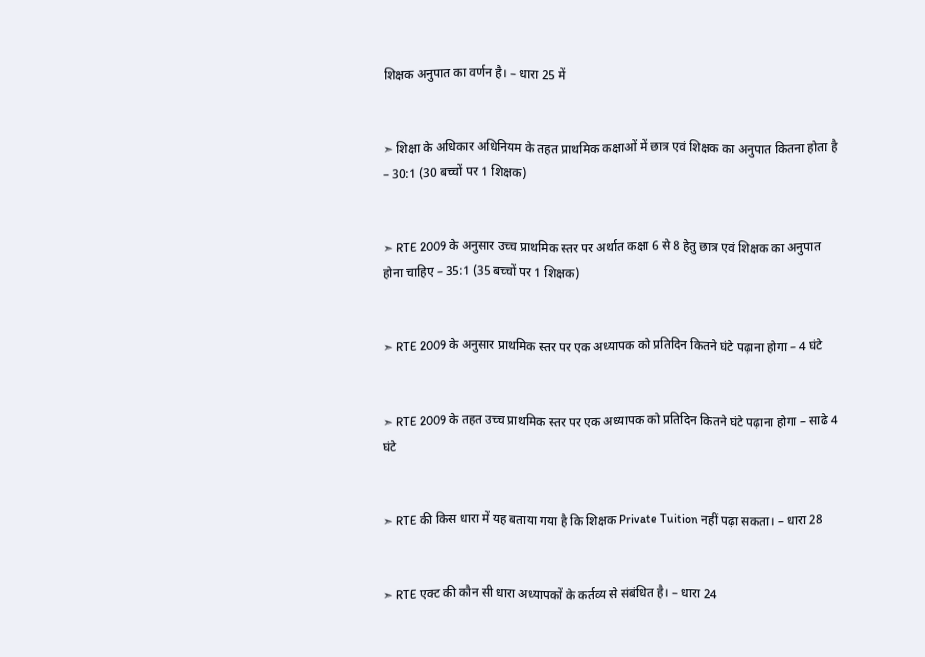शिक्षक अनुपात का वर्णन है। – धारा 25 में


➣ शिक्षा के अधिकार अधिनियम के तहत प्राथमिक कक्षाओं में छात्र एवं शिक्षक का अनुपात कितना होता है – 30:1 (30 बच्चों पर 1 शिक्षक)


➣ RTE 2009 के अनुसार उच्च प्राथमिक स्तर पर अर्थात कक्षा 6 से 8 हेतु छात्र एवं शिक्षक का अनुपात होना चाहिए – 35:1 (35 बच्चों पर 1 शिक्षक)


➣ RTE 2009 के अनुसार प्राथमिक स्तर पर एक अध्यापक को प्रतिदिन कितने घंटे पढ़ाना होगा – 4 घंटे


➣ RTE 2009 के तहत उच्च प्राथमिक स्तर पर एक अध्यापक को प्रतिदिन कितने घंटे पढ़ाना होगा – साढे 4 घंटे


➣ RTE की किस धारा में यह बताया गया है कि शिक्षक Private Tuition नहीं पढ़ा सकता। – धारा 28


➣ RTE एक्ट की कौन सी धारा अध्यापकों के कर्तव्य से संबंधित है। – धारा 24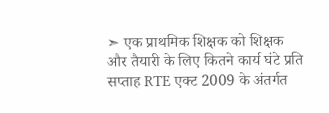➣ एक प्राथमिक शिक्षक को शिक्षक और तैयारी के लिए कितने कार्य घंटे प्रति सप्ताह RTE एक्ट 2009 के अंतर्गत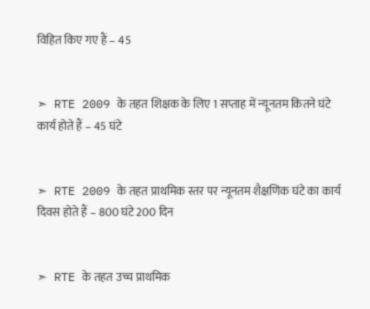विहित किए गए हैं – 45


➣ RTE 2009 के तहत शिक्षक के लिए 1 सप्ताह में न्यूनतम कितने घंटे कार्य होते हैं – 45 घंटे


➣ RTE 2009 के तहत प्राथमिक स्तर पर न्यूनतम शैक्षणिक घंटे का कार्य दिवस होते हैं – 800 घंटे 200 दिन


➣ RTE के तहत उच्च प्राथमिक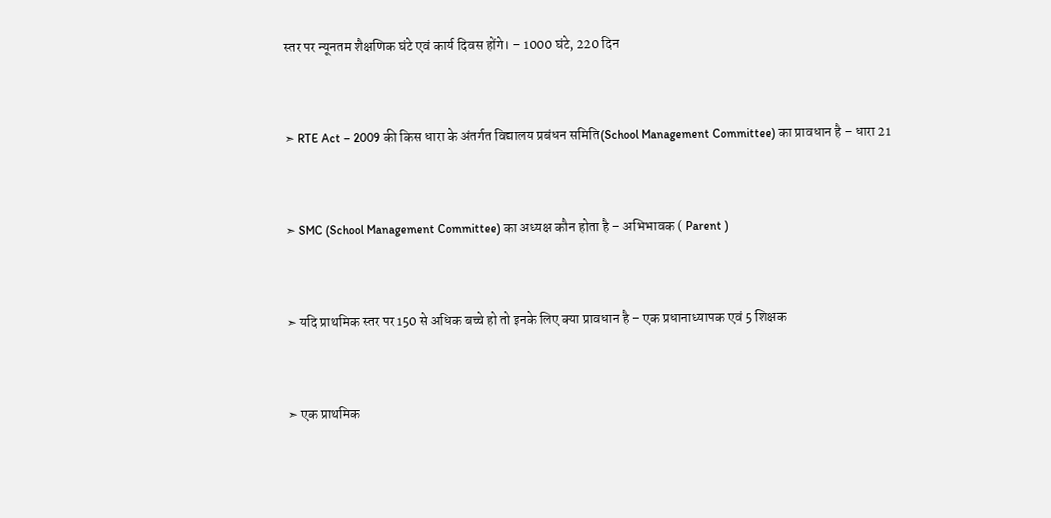स्तर पर न्यूनतम शैक्षणिक घंटे एवं कार्य दिवस होंगे। – 1000 घंटे, 220 दिन


➣ RTE Act – 2009 की किस धारा के अंतर्गत विद्यालय प्रबंधन समिति(School Management Committee) का प्रावधान है – धारा 21


➣ SMC (School Management Committee) का अध्यक्ष कौन होता है – अभिभावक ( Parent )


➣ यदि प्राथमिक स्तर पर 150 से अधिक बच्चे हो तो इनके लिए क्या प्रावधान है – एक प्रधानाध्यापक एवं 5 शिक्षक


➣ एक प्राथमिक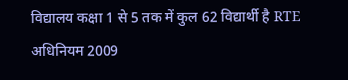विद्यालय कक्षा 1 से 5 तक में कुल 62 विद्यार्थी है RTE अधिनियम 2009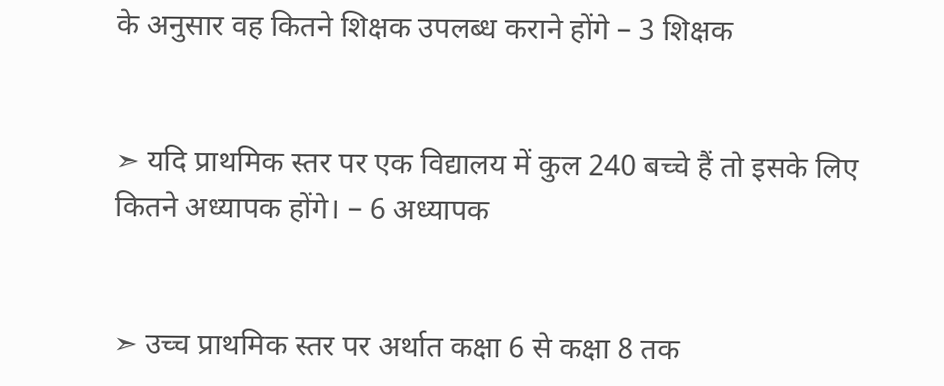के अनुसार वह कितने शिक्षक उपलब्ध कराने होंगे – 3 शिक्षक


➣ यदि प्राथमिक स्तर पर एक विद्यालय में कुल 240 बच्चे हैं तो इसके लिए कितने अध्यापक होंगे। – 6 अध्यापक


➣ उच्च प्राथमिक स्तर पर अर्थात कक्षा 6 से कक्षा 8 तक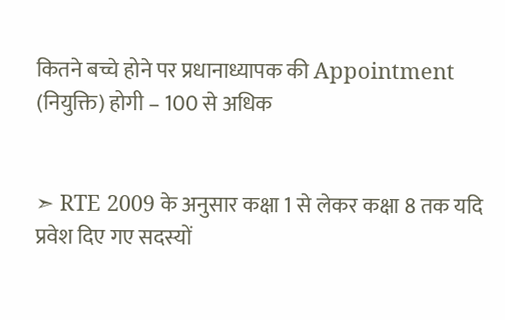कितने बच्चे होने पर प्रधानाध्यापक की Appointment (नियुक्ति) होगी – 100 से अधिक


➣ RTE 2009 के अनुसार कक्षा 1 से लेकर कक्षा 8 तक यदि प्रवेश दिए गए सदस्यों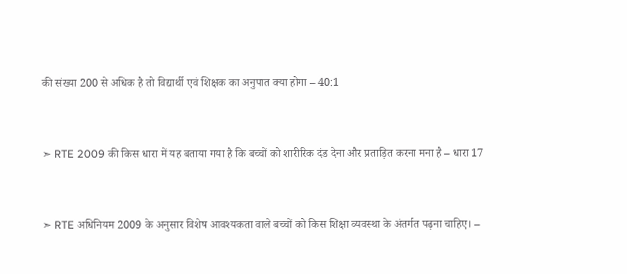की संख्या 200 से अधिक है तो विद्यार्थी एवं शिक्षक का अनुपात क्या होगा – 40:1


➣ RTE 2009 की किस धारा में यह बताया गया है कि बच्चों को शारीरिक दंड देना और प्रताड़ित करना मना है – धारा 17


➣ RTE अधिनियम 2009 के अनुसार विशेष आवश्यकता वाले बच्चों को किस शिक्षा व्यवस्था के अंतर्गत पढ़ना चाहिए। –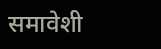समावेशी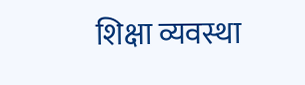शिक्षा व्यवस्था